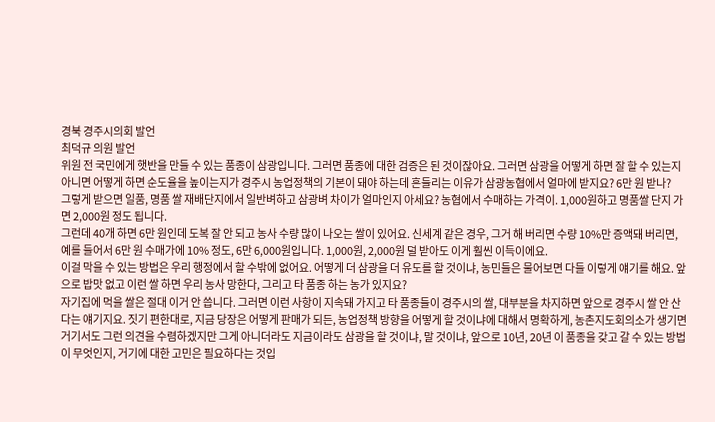경북 경주시의회 발언
최덕규 의원 발언
위원 전 국민에게 햇반을 만들 수 있는 품종이 삼광입니다. 그러면 품종에 대한 검증은 된 것이잖아요. 그러면 삼광을 어떻게 하면 잘 할 수 있는지 아니면 어떻게 하면 순도율을 높이는지가 경주시 농업정책의 기본이 돼야 하는데 흔들리는 이유가 삼광농협에서 얼마에 받지요? 6만 원 받나?
그렇게 받으면 일품, 명품 쌀 재배단지에서 일반벼하고 삼광벼 차이가 얼마인지 아세요? 농협에서 수매하는 가격이. 1,000원하고 명품쌀 단지 가면 2,000원 정도 됩니다.
그런데 40개 하면 6만 원인데 도복 잘 안 되고 농사 수량 많이 나오는 쌀이 있어요. 신세계 같은 경우, 그거 해 버리면 수량 10%만 증액돼 버리면, 예를 들어서 6만 원 수매가에 10% 정도, 6만 6,000원입니다. 1,000원, 2,000원 덜 받아도 이게 훨씬 이득이에요.
이걸 막을 수 있는 방법은 우리 행정에서 할 수밖에 없어요. 어떻게 더 삼광을 더 유도를 할 것이냐, 농민들은 물어보면 다들 이렇게 얘기를 해요. 앞으로 밥맛 없고 이런 쌀 하면 우리 농사 망한다, 그리고 타 품종 하는 농가 있지요?
자기집에 먹을 쌀은 절대 이거 안 씁니다. 그러면 이런 사항이 지속돼 가지고 타 품종들이 경주시의 쌀, 대부분을 차지하면 앞으로 경주시 쌀 안 산다는 얘기지요. 짓기 편한대로, 지금 당장은 어떻게 판매가 되든, 농업정책 방향을 어떻게 할 것이냐에 대해서 명확하게, 농촌지도회의소가 생기면 거기서도 그런 의견을 수렴하겠지만 그게 아니더라도 지금이라도 삼광을 할 것이냐, 말 것이냐, 앞으로 10년, 20년 이 품종을 갖고 갈 수 있는 방법이 무엇인지, 거기에 대한 고민은 필요하다는 것입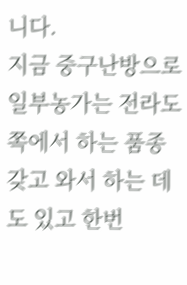니다.
지금 중구난방으로 일부농가는 전라도 쪽에서 하는 품종 갖고 와서 하는 데도 있고 한번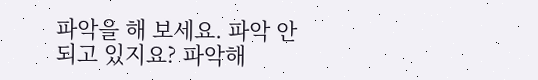파악을 해 보세요. 파악 안 되고 있지요? 파악해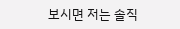보시면 저는 솔직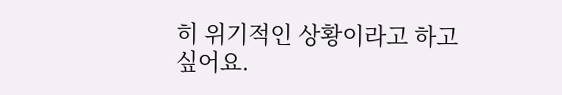히 위기적인 상황이라고 하고 싶어요.